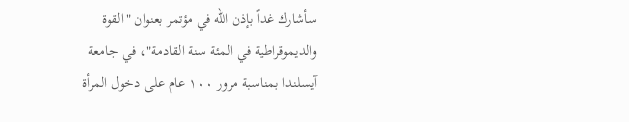سأشارك غداً بإذن الله في مؤتمر بعنوان "القوة والديموقراطية في المئة سنة القادمة"، في جامعة آيسلندا بمناسبة مرور ١٠٠ عام على دخول المرأة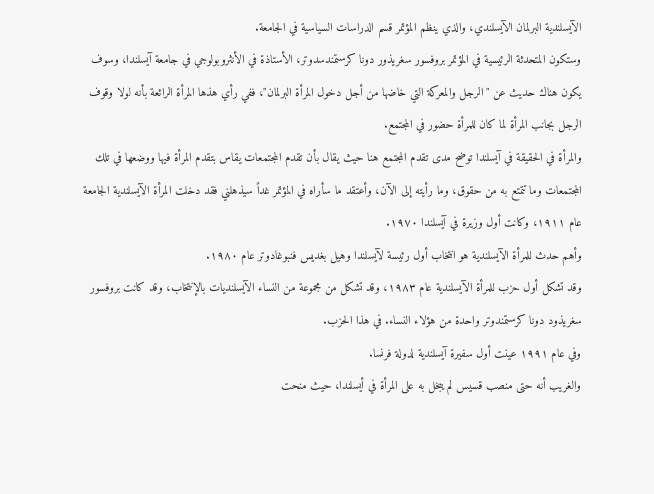الآيسلندية البرلمان الآيسلندي، والذي ينظم المؤتمر قسم الدراسات السياسية في الجامعة.
وستكون المتحدثة الرئيسية في المؤتمر بروفسور سغريذور دونا كرستمندسدوتر، الأستاذة في الأنثروبولوجي في جامعة آيسلندا، وسوف يكون هناك حديث عن "الرجل والمعركة التي خاضها من أجل دخول المرأة البرلمان"، ففي رأي هذها المرأة الرائعة بأنه لولا وقوف الرجل بجانب المرأة لما كان للمرأة حضور في المجتمع.
والمرأة في الحقيقة في آيسلندا توضح مدى تقدم المجتمع هنا حيث يقال بأن تقدم المجتمعات يقاس بتقدم المرأة فيها ووضعها في تلك المجتمعات وما تتمتع به من حقوق، وما رأيته إلى الآن، وأعتقد ما سأراه في المؤتمر غداً سيذهلني فقد دخلت المرأة الآيسلندية الجامعة عام ١٩١١، وكانت أول وزيرة في آيسلندا ١٩٧٠.
وأهم حدث للمرأة الآيسلندية هو انتخاب أول رئيسة لآيسلندا وهيل بغديس فنبوغادوتر عام ١٩٨٠.
وقد تشكل أول حزب للمرأة الآيسلندية عام ١٩٨٣، وقد تشكل من مجموعة من النساء الآيسلنديات بالإنتخاب، وقد كانت بروفسور سغريذود دونا كرستمندوتر واحدة من هؤلاء النساء. في هذا الحزب.
وفي عام ١٩٩١ عينت أول سفيرة آيسلندية لدولة فرنسا.
والغريب أنه حتى منصب قسيس لم يبخل به على المرأة في أيسلندا، حيث منحت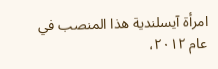امرأة آيسلندية هذا المنصب في عام ٢٠١٢،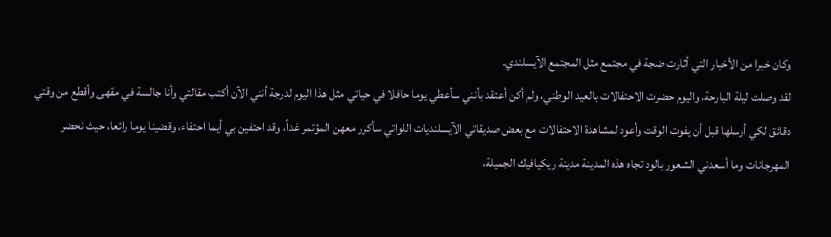وكان خبرا من الأخبار التي أثارت ضجة في مجتمع مثل المجتمع الآيسلندي.
لقد وصلت ليلة البارحة، واليوم حضرت الاحتفالات بالعيد الوطني، ولم أكن أعتقد بأنني سأعطي يوما حافلا في حياتي مثل هذا اليوم لدرجة أنني الآن أكتب مقالتي وأنا جالسة في مقهى وأقطع من وقتي دقائق لكي أرسلها قبل أن يفوت الوقت وأعود لمشاهدة الاحتفالات مع بعض صديقاتي الآيسلنديات اللواتي سأكرر معهن المؤتمر غداً، وقد احتفين بي أيما احتفاء، وقضينا يوما رائعا، حيث نحضر المهرجانات وما أسعدني الشعور بالود تجاه هذه المدينة مدينة ريكيافيك الجميلة،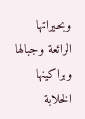وبحيراتها الرائعة وجبالها وبراكينها الخلابة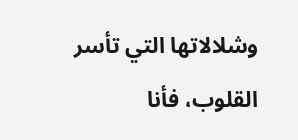وشلالاتها التي تأسر القلوب، فأنا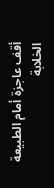أقف عاجزة أمام الطبيعة الخلابة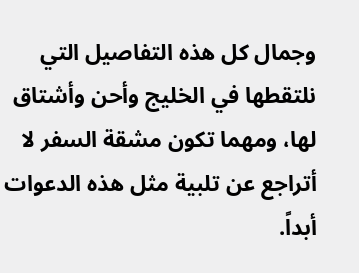وجمال كل هذه التفاصيل التي نلتقطها في الخليج وأحن وأشتاق لها، ومهما تكون مشقة السفر لا أتراجع عن تلبية مثل هذه الدعوات أبداً.